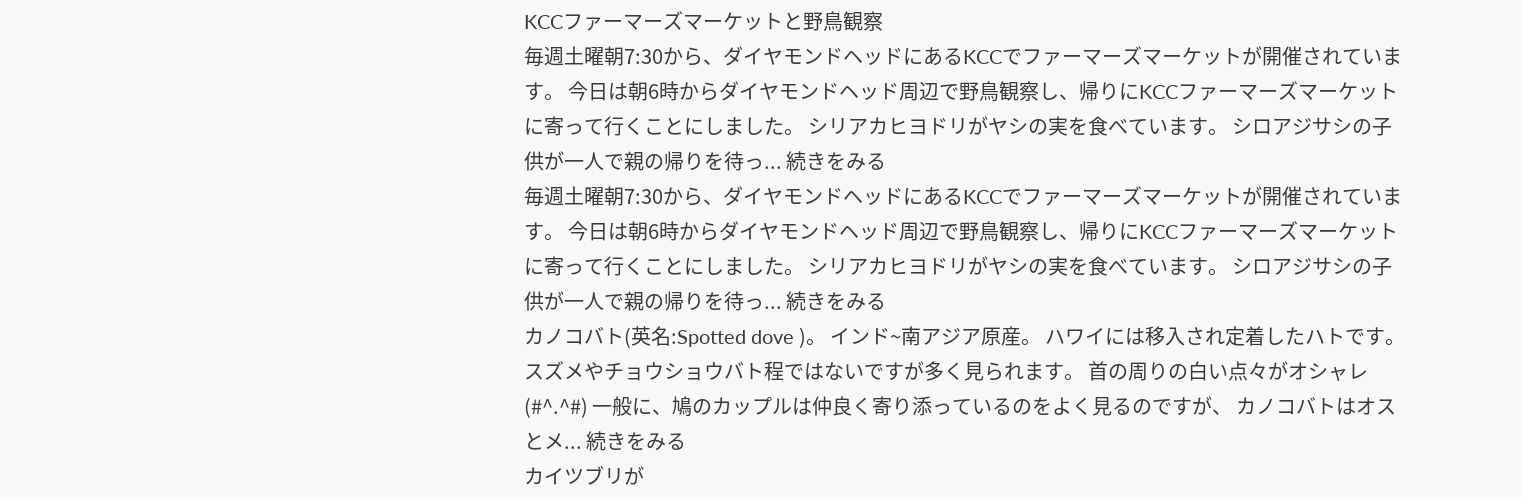KCCファーマーズマーケットと野鳥観察
毎週土曜朝7:30から、ダイヤモンドヘッドにあるKCCでファーマーズマーケットが開催されています。 今日は朝6時からダイヤモンドヘッド周辺で野鳥観察し、帰りにKCCファーマーズマーケットに寄って行くことにしました。 シリアカヒヨドリがヤシの実を食べています。 シロアジサシの子供が一人で親の帰りを待っ... 続きをみる
毎週土曜朝7:30から、ダイヤモンドヘッドにあるKCCでファーマーズマーケットが開催されています。 今日は朝6時からダイヤモンドヘッド周辺で野鳥観察し、帰りにKCCファーマーズマーケットに寄って行くことにしました。 シリアカヒヨドリがヤシの実を食べています。 シロアジサシの子供が一人で親の帰りを待っ... 続きをみる
カノコバト(英名:Spotted dove )。 インド~南アジア原産。 ハワイには移入され定着したハトです。 スズメやチョウショウバト程ではないですが多く見られます。 首の周りの白い点々がオシャレ(#^.^#) 一般に、鳩のカップルは仲良く寄り添っているのをよく見るのですが、 カノコバトはオスとメ... 続きをみる
カイツブリが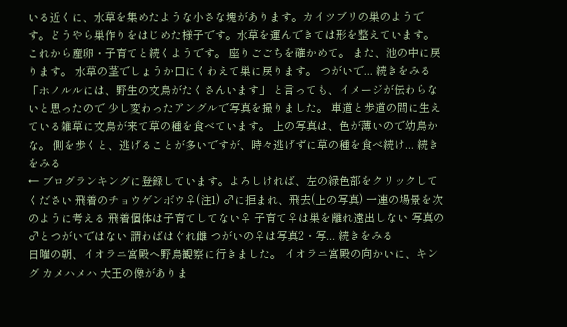いる近くに、水草を集めたような小さな塊があります。カイツブリの巣のようです。どうやら巣作りをはじめた様子です。水草を運んできては形を整えています。これから産卵・子育てと続くようです。 座りごごちを確かめて。 また、池の中に戻ります。 水草の茎でしょうか口にくわえて巣に戻ります。 つがいで... 続きをみる
「ホノルルには、野生の文鳥がたくさんいます」 と言っても、イメージが伝わらないと思ったので 少し変わったアングルで写真を撮りました。 車道と歩道の間に生えている雑草に文鳥が来て草の種を食べています。 上の写真は、色が薄いので幼鳥かな。 側を歩くと、逃げることが多いですが、時々逃げずに草の種を食べ続け... 続きをみる
← ブログランキングに登録しています。よろしければ、左の緑色部をクリックしてください 飛着のチョウゲンボウ♀(注1) ♂に拒まれ、飛去(上の写真) 一連の場景を次のように考える 飛着個体は子育てしてない♀ 子育て♀は巣を離れ遠出しない 写真の♂とつがいではない 謂わばはぐれ雌 つがいの♀は写真2・写... 続きをみる
日曜の朝、イオラニ宮殿へ野鳥観察に行きました。 イオラニ宮殿の向かいに、キング カメハメハ 大王の像がありま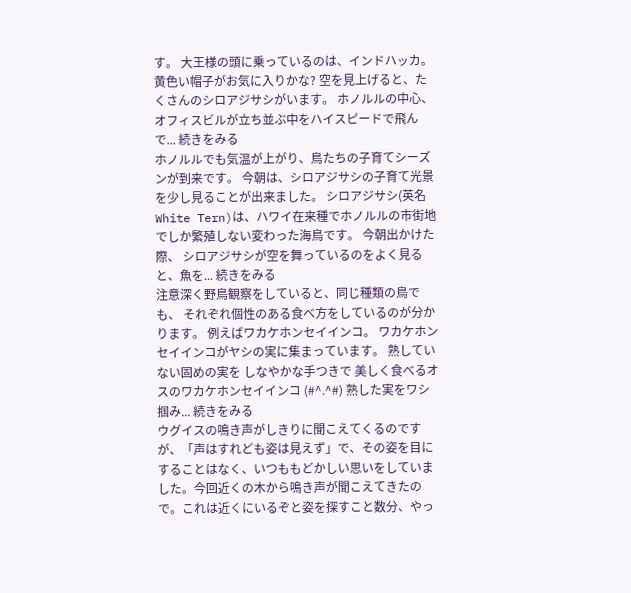す。 大王様の頭に乗っているのは、インドハッカ。 黄色い帽子がお気に入りかな? 空を見上げると、たくさんのシロアジサシがいます。 ホノルルの中心、オフィスビルが立ち並ぶ中をハイスピードで飛んで... 続きをみる
ホノルルでも気温が上がり、鳥たちの子育てシーズンが到来です。 今朝は、シロアジサシの子育て光景を少し見ることが出来ました。 シロアジサシ(英名White Tern)は、ハワイ在来種でホノルルの市街地でしか繁殖しない変わった海鳥です。 今朝出かけた際、 シロアジサシが空を舞っているのをよく見ると、魚を... 続きをみる
注意深く野鳥観察をしていると、同じ種類の鳥でも、 それぞれ個性のある食べ方をしているのが分かります。 例えばワカケホンセイインコ。 ワカケホンセイインコがヤシの実に集まっています。 熟していない固めの実を しなやかな手つきで 美しく食べるオスのワカケホンセイインコ (#^.^#) 熟した実をワシ掴み... 続きをみる
ウグイスの鳴き声がしきりに聞こえてくるのですが、「声はすれども姿は見えず」で、その姿を目にすることはなく、いつももどかしい思いをしていました。今回近くの木から鳴き声が聞こえてきたので。これは近くにいるぞと姿を探すこと数分、やっ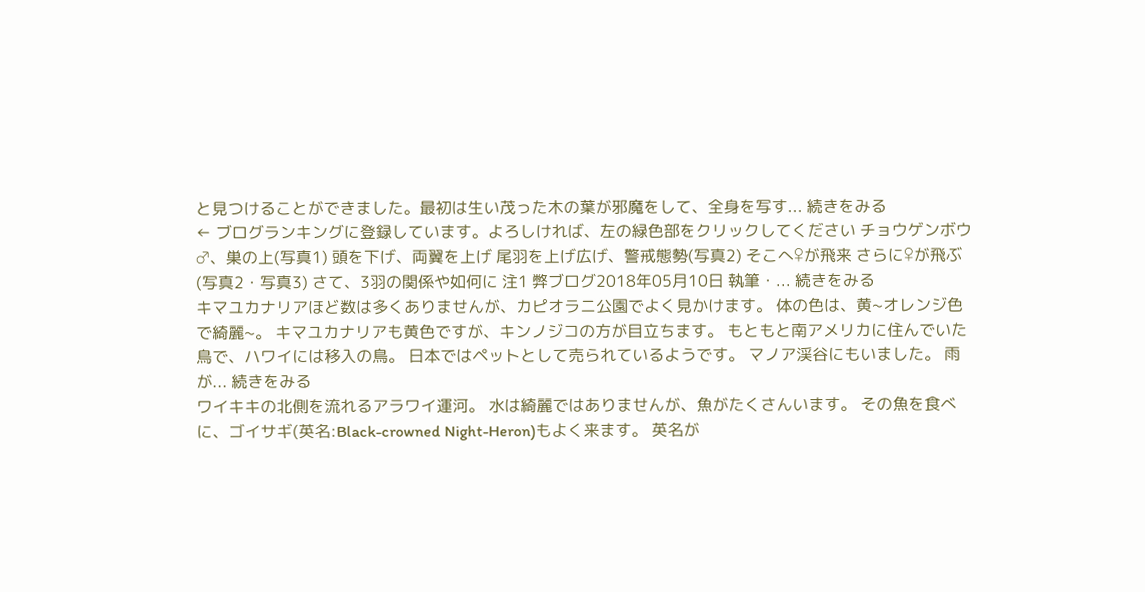と見つけることができました。最初は生い茂った木の葉が邪魔をして、全身を写す... 続きをみる
← ブログランキングに登録しています。よろしければ、左の緑色部をクリックしてください チョウゲンボウ♂、巣の上(写真1) 頭を下げ、両翼を上げ 尾羽を上げ広げ、警戒態勢(写真2) そこへ♀が飛来 さらに♀が飛ぶ(写真2・写真3) さて、3羽の関係や如何に 注1 弊ブログ2018年05月10日 執筆・... 続きをみる
キマユカナリアほど数は多くありませんが、カピオラニ公園でよく見かけます。 体の色は、黄~オレンジ色で綺麗~。 キマユカナリアも黄色ですが、キンノジコの方が目立ちます。 もともと南アメリカに住んでいた鳥で、ハワイには移入の鳥。 日本ではペットとして売られているようです。 マノア渓谷にもいました。 雨が... 続きをみる
ワイキキの北側を流れるアラワイ運河。 水は綺麗ではありませんが、魚がたくさんいます。 その魚を食べに、ゴイサギ(英名:Black-crowned Night-Heron)もよく来ます。 英名が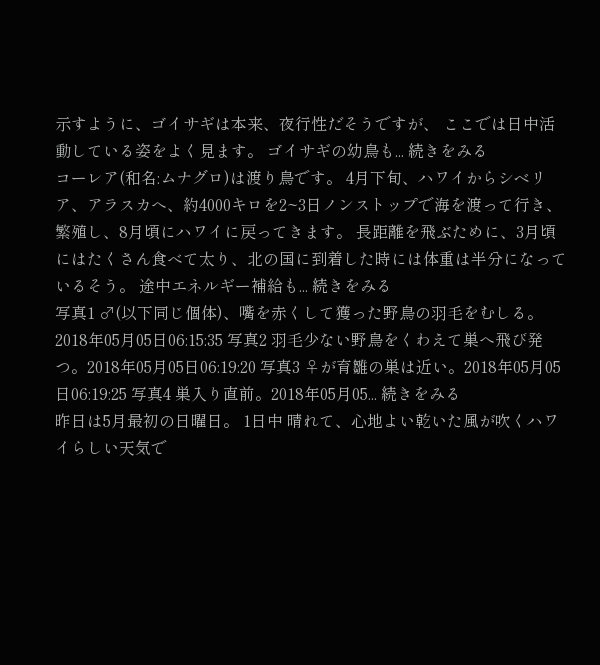示すように、ゴイサギは本来、夜行性だそうですが、 ここでは日中活動している姿をよく見ます。 ゴイサギの幼鳥も... 続きをみる
コーレア(和名:ムナグロ)は渡り鳥です。 4月下旬、ハワイからシベリア、アラスカへ、約4000キロを2~3日ノンストップで海を渡って行き、繁殖し、8月頃にハワイに戻ってきます。 長距離を飛ぶために、3月頃にはたくさん食べて太り、北の国に到着した時には体重は半分になっているそう。 途中エネルギー補給も... 続きをみる
写真1 ♂(以下同じ個体)、嘴を赤くして獲った野鳥の羽毛をむしる。2018年05月05日06:15:35 写真2 羽毛少ない野鳥をくわえて巣へ飛び発つ。2018年05月05日06:19:20 写真3 ♀が育雛の巣は近い。2018年05月05日06:19:25 写真4 巣入り直前。2018年05月05... 続きをみる
昨日は5月最初の日曜日。 1日中 晴れて、心地よい乾いた風が吹くハワイらしい天気で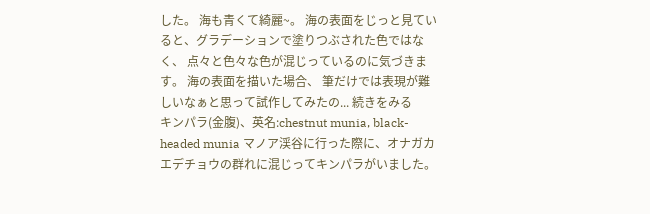した。 海も青くて綺麗~。 海の表面をじっと見ていると、グラデーションで塗りつぶされた色ではなく、 点々と色々な色が混じっているのに気づきます。 海の表面を描いた場合、 筆だけでは表現が難しいなぁと思って試作してみたの... 続きをみる
キンパラ(金腹)、英名:chestnut munia, black-headed munia マノア渓谷に行った際に、オナガカエデチョウの群れに混じってキンパラがいました。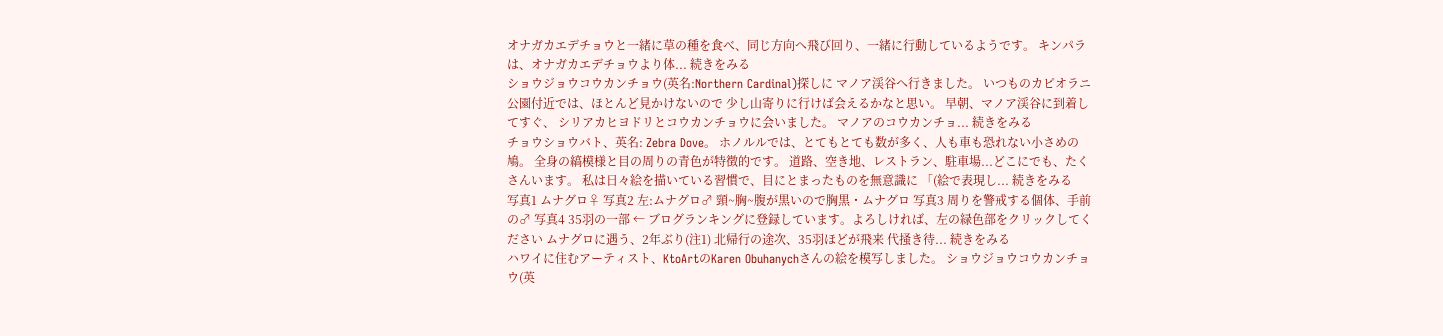オナガカエデチョウと一緒に草の種を食べ、同じ方向へ飛び回り、一緒に行動しているようです。 キンパラは、オナガカエデチョウより体... 続きをみる
ショウジョウコウカンチョウ(英名:Northern Cardinal)探しに マノア渓谷へ行きました。 いつものカピオラニ公園付近では、ほとんど見かけないので 少し山寄りに行けば会えるかなと思い。 早朝、マノア渓谷に到着してすぐ、 シリアカヒヨドリとコウカンチョウに会いました。 マノアのコウカンチョ... 続きをみる
チョウショウバト、英名: Zebra Dove。 ホノルルでは、とてもとても数が多く、人も車も恐れない小さめの鳩。 全身の縞模様と目の周りの青色が特徴的です。 道路、空き地、レストラン、駐車場...どこにでも、たくさんいます。 私は日々絵を描いている習慣で、目にとまったものを無意識に 「(絵で表現し... 続きをみる
写真1 ムナグロ♀ 写真2 左:ムナグロ♂ 頸~胸~腹が黒いので胸黒・ムナグロ 写真3 周りを警戒する個体、手前の♂ 写真4 35羽の一部 ← ブログランキングに登録しています。よろしければ、左の緑色部をクリックしてください ムナグロに遇う、2年ぶり(注1) 北帰行の途次、35羽ほどが飛来 代掻き待... 続きをみる
ハワイに住むアーティスト、KtoArtのKaren Obuhanychさんの絵を模写しました。 ショウジョウコウカンチョウ(英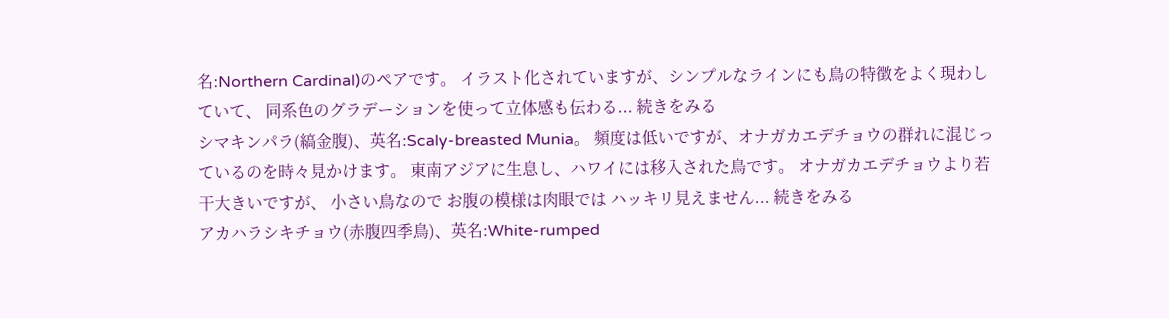名:Northern Cardinal)のペアです。 イラスト化されていますが、シンプルなラインにも鳥の特徴をよく現わしていて、 同系色のグラデーションを使って立体感も伝わる... 続きをみる
シマキンパラ(縞金腹)、英名:Scaly-breasted Munia。 頻度は低いですが、オナガカエデチョウの群れに混じっているのを時々見かけます。 東南アジアに生息し、ハワイには移入された鳥です。 オナガカエデチョウより若干大きいですが、 小さい鳥なので お腹の模様は肉眼では ハッキリ見えません... 続きをみる
アカハラシキチョウ(赤腹四季鳥)、英名:White-rumped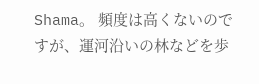Shama。 頻度は高くないのですが、運河沿いの林などを歩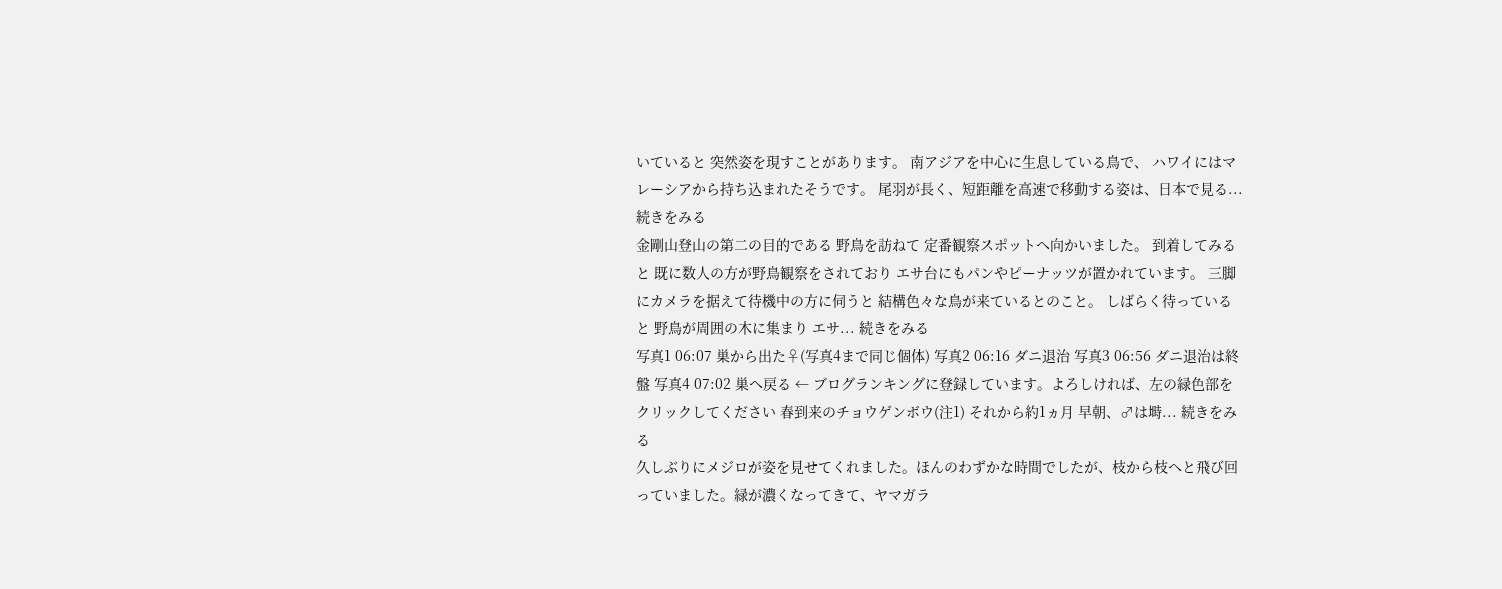いていると 突然姿を現すことがあります。 南アジアを中心に生息している鳥で、 ハワイにはマレーシアから持ち込まれたそうです。 尾羽が長く、短距離を高速で移動する姿は、日本で見る... 続きをみる
金剛山登山の第二の目的である 野鳥を訪ねて 定番観察スポットへ向かいました。 到着してみると 既に数人の方が野鳥観察をされており エサ台にもパンやピーナッツが置かれています。 三脚にカメラを据えて待機中の方に伺うと 結構色々な鳥が来ているとのこと。 しばらく待っていると 野鳥が周囲の木に集まり エサ... 続きをみる
写真1 06:07 巣から出た♀(写真4まで同じ個体) 写真2 06:16 ダニ退治 写真3 06:56 ダニ退治は終盤 写真4 07:02 巣へ戻る ← ブログランキングに登録しています。よろしければ、左の緑色部をクリックしてください 春到来のチョウゲンボウ(注1) それから約1ヵ月 早朝、♂は塒... 続きをみる
久しぶりにメジロが姿を見せてくれました。ほんのわずかな時間でしたが、枝から枝へと飛び回っていました。緑が濃くなってきて、ヤマガラ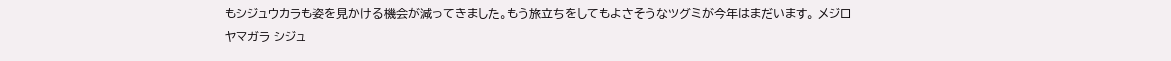もシジュウカラも姿を見かける機会が減ってきました。もう旅立ちをしてもよさそうなツグミが今年はまだいます。 メジロ ヤマガラ シジュ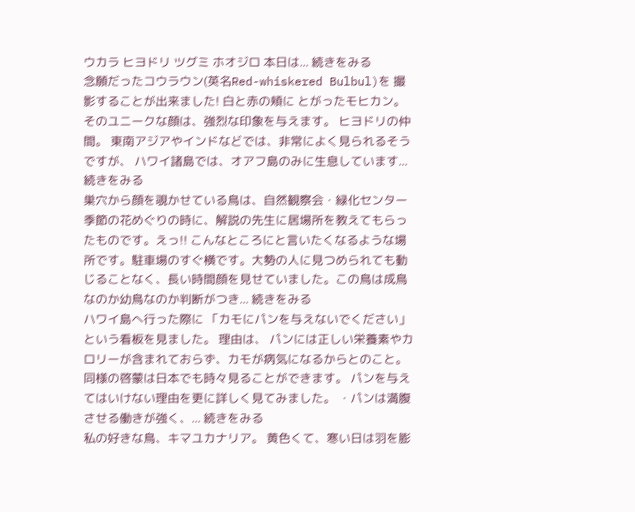ウカラ ヒヨドリ ツグミ ホオジロ 本日は... 続きをみる
念願だったコウラウン(英名Red-whiskered Bulbul)を 撮影することが出来ました! 白と赤の頬に とがったモヒカン。 そのユニークな顔は、強烈な印象を与えます。 ヒヨドリの仲間。 東南アジアやインドなどでは、非常によく見られるそうですが、 ハワイ諸島では、オアフ島のみに生息しています... 続きをみる
巣穴から顔を覗かせている鳥は、自然観察会・緑化センター季節の花めぐりの時に、解説の先生に居場所を教えてもらったものです。えっ!! こんなところにと言いたくなるような場所です。駐車場のすぐ横です。大勢の人に見つめられても動じることなく、長い時間顔を見せていました。この鳥は成鳥なのか幼鳥なのか判断がつき... 続きをみる
ハワイ島へ行った際に 「カモにパンを与えないでください」という看板を見ました。 理由は、 パンには正しい栄養素やカロリーが含まれておらず、カモが病気になるからとのこと。 同様の啓蒙は日本でも時々見ることができます。 パンを与えてはいけない理由を更に詳しく見てみました。 ・パンは満腹させる働きが強く、... 続きをみる
私の好きな鳥、キマユカナリア。 黄色くて、寒い日は羽を膨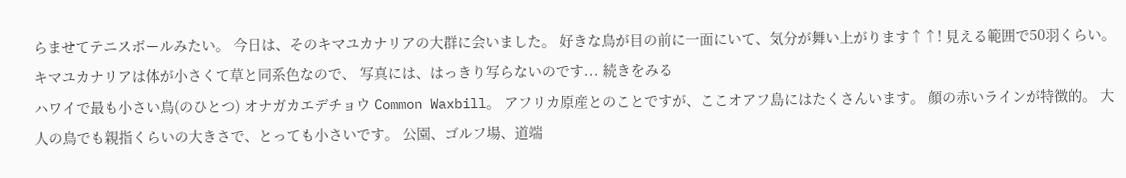らませてテニスボールみたい。 今日は、そのキマユカナリアの大群に会いました。 好きな鳥が目の前に一面にいて、気分が舞い上がります↑↑! 見える範囲で50羽くらい。 キマユカナリアは体が小さくて草と同系色なので、 写真には、はっきり写らないのです... 続きをみる
ハワイで最も小さい鳥(のひとつ) オナガカエデチョウ Common Waxbill。 アフリカ原産とのことですが、ここオアフ島にはたくさんいます。 顔の赤いラインが特徴的。 大人の鳥でも親指くらいの大きさで、とっても小さいです。 公園、ゴルフ場、道端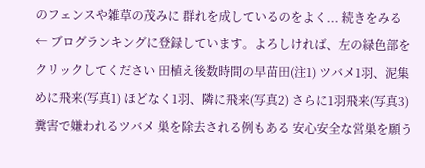のフェンスや雑草の茂みに 群れを成しているのをよく... 続きをみる
← ブログランキングに登録しています。よろしければ、左の緑色部をクリックしてください 田植え後数時間の早苗田(注1) ツバメ1羽、泥集めに飛来(写真1) ほどなく1羽、隣に飛来(写真2) さらに1羽飛来(写真3) 糞害で嫌われるツバメ 巣を除去される例もある 安心安全な営巣を願う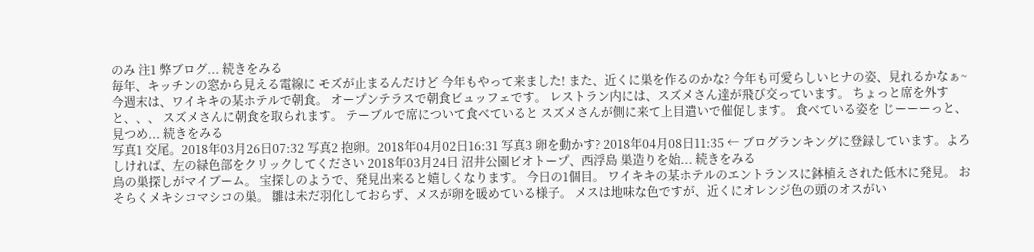のみ 注1 弊ブログ... 続きをみる
毎年、キッチンの窓から見える電線に モズが止まるんだけど 今年もやって来ました! また、近くに巣を作るのかな? 今年も可愛らしいヒナの姿、見れるかなぁ~
今週末は、ワイキキの某ホテルで朝食。 オープンテラスで朝食ビュッフェです。 レストラン内には、スズメさん達が飛び交っています。 ちょっと席を外すと、、、 スズメさんに朝食を取られます。 テーブルで席について食べていると スズメさんが側に来て上目遣いで催促します。 食べている姿を じーーーっと、見つめ... 続きをみる
写真1 交尾。2018年03月26日07:32 写真2 抱卵。2018年04月02日16:31 写真3 卵を動かす? 2018年04月08日11:35 ← ブログランキングに登録しています。よろしければ、左の緑色部をクリックしてください 2018年03月24日 沼井公園ビオトープ、西浮島 巣造りを始... 続きをみる
鳥の巣探しがマイブーム。 宝探しのようで、発見出来ると嬉しくなります。 今日の1個目。 ワイキキの某ホテルのエントランスに鉢植えされた低木に発見。 おそらくメキシコマシコの巣。 雛は未だ羽化しておらず、メスが卵を暖めている様子。 メスは地味な色ですが、近くにオレンジ色の頭のオスがい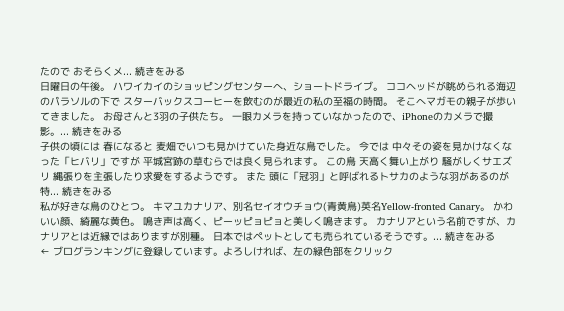たので おそらくメ... 続きをみる
日曜日の午後。 ハワイカイのショッピングセンターへ、ショートドライブ。 ココヘッドが眺められる海辺のパラソルの下で スターバックスコーヒーを飲むのが最近の私の至福の時間。 そこへマガモの親子が歩いてきました。 お母さんと3羽の子供たち。 一眼カメラを持っていなかったので、iPhoneのカメラで撮影。... 続きをみる
子供の頃には 春になると 麦畑でいつも見かけていた身近な鳥でした。 今では 中々その姿を見かけなくなった「ヒバリ」ですが 平城宮跡の草むらでは良く見られます。 この鳥 天高く舞い上がり 騒がしくサエズリ 縄張りを主張したり求愛をするようです。 また 頭に「冠羽」と呼ばれるトサカのような羽があるのが特... 続きをみる
私が好きな鳥のひとつ。 キマユカナリア、別名セイオウチョウ(青黄鳥)英名Yellow-fronted Canary。 かわいい顔、綺麗な黄色。 鳴き声は高く、ピーッピョピョと美しく鳴きます。 カナリアという名前ですが、カナリアとは近縁ではありますが別種。 日本ではペットとしても売られているそうです。... 続きをみる
← ブログランキングに登録しています。よろしければ、左の緑色部をクリック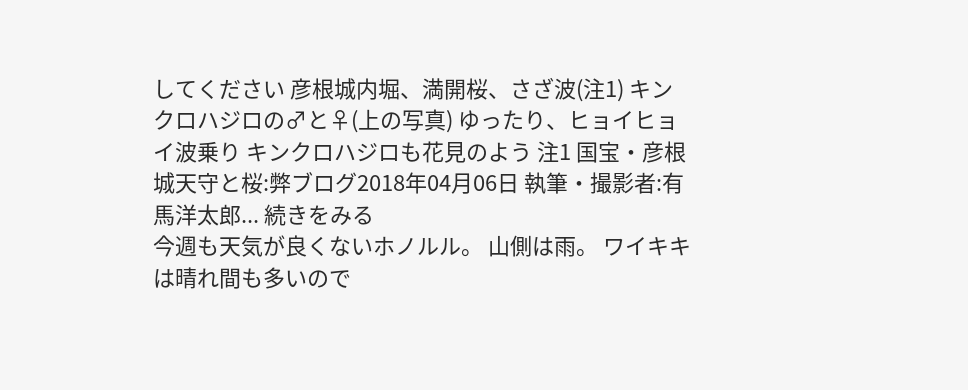してください 彦根城内堀、満開桜、さざ波(注1) キンクロハジロの♂と♀(上の写真) ゆったり、ヒョイヒョイ波乗り キンクロハジロも花見のよう 注1 国宝・彦根城天守と桜:弊ブログ2018年04月06日 執筆・撮影者:有馬洋太郎... 続きをみる
今週も天気が良くないホノルル。 山側は雨。 ワイキキは晴れ間も多いので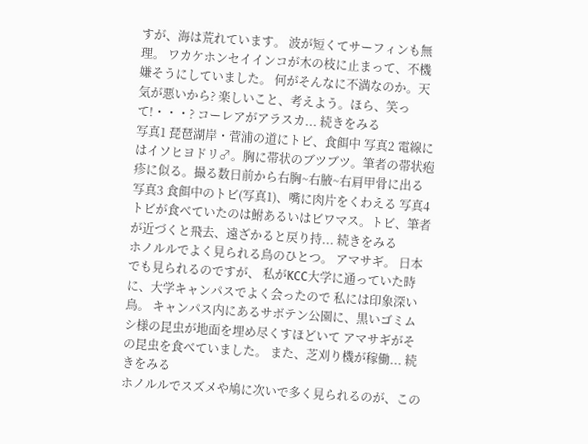すが、海は荒れています。 波が短くてサーフィンも無理。 ワカケホンセイインコが木の枝に止まって、不機嫌そうにしていました。 何がそんなに不満なのか。天気が悪いから? 楽しいこと、考えよう。ほら、笑って!・・・? コーレアがアラスカ... 続きをみる
写真1 琵琶湖岸・菅浦の道にトビ、食餌中 写真2 電線にはイソヒヨドリ♂。胸に帯状のブツブツ。筆者の帯状疱疹に似る。撮る数日前から右胸~右腋~右肩甲骨に出る 写真3 食餌中のトビ(写真1)、嘴に肉片をくわえる 写真4 トビが食べていたのは鮒あるいはビワマス。トビ、筆者が近づくと飛去、遠ざかると戻り持... 続きをみる
ホノルルでよく見られる鳥のひとつ。 アマサギ。 日本でも見られるのですが、 私がKCC大学に通っていた時に、大学キャンパスでよく会ったので 私には印象深い鳥。 キャンパス内にあるサボテン公園に、黒いゴミムシ様の昆虫が地面を埋め尽くすほどいて アマサギがその昆虫を食べていました。 また、芝刈り機が稼働... 続きをみる
ホノルルでスズメや鳩に次いで多く見られるのが、この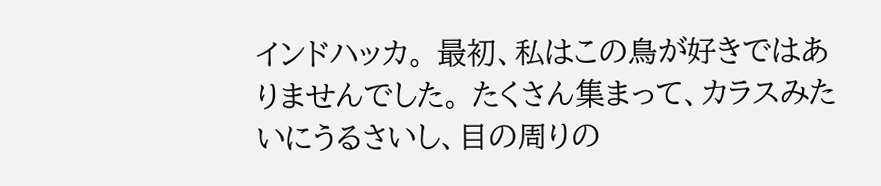インドハッカ。 最初、私はこの鳥が好きではありませんでした。 たくさん集まって、カラスみたいにうるさいし、目の周りの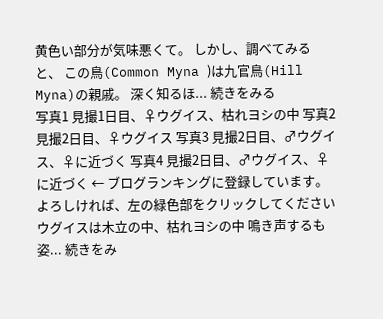黄色い部分が気味悪くて。 しかし、調べてみると、 この鳥(Common Myna )は九官鳥(Hill Myna)の親戚。 深く知るほ... 続きをみる
写真1 見撮1日目、♀ウグイス、枯れヨシの中 写真2 見撮2日目、♀ウグイス 写真3 見撮2日目、♂ウグイス、♀に近づく 写真4 見撮2日目、♂ウグイス、♀に近づく ← ブログランキングに登録しています。よろしければ、左の緑色部をクリックしてください ウグイスは木立の中、枯れヨシの中 鳴き声するも姿... 続きをみ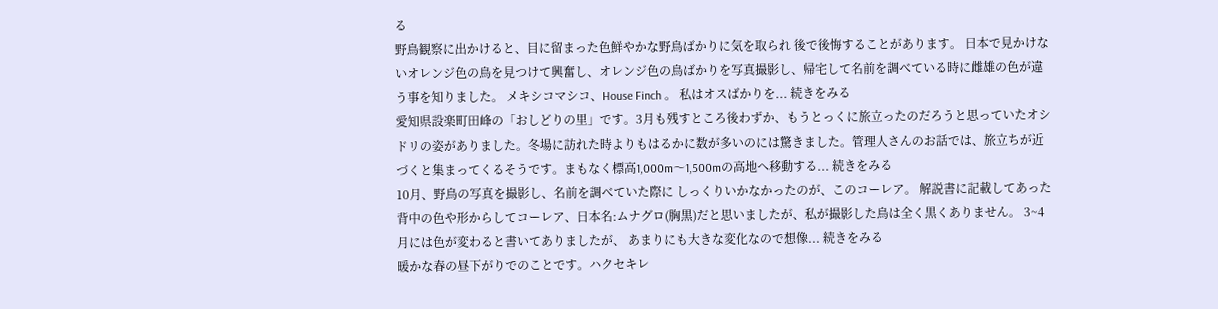る
野鳥観察に出かけると、目に留まった色鮮やかな野鳥ばかりに気を取られ 後で後悔することがあります。 日本で見かけないオレンジ色の鳥を見つけて興奮し、オレンジ色の鳥ばかりを写真撮影し、帰宅して名前を調べている時に雌雄の色が違う事を知りました。 メキシコマシコ、House Finch 。 私はオスばかりを... 続きをみる
愛知県設楽町田峰の「おしどりの里」です。3月も残すところ後わずか、もうとっくに旅立ったのだろうと思っていたオシドリの姿がありました。冬場に訪れた時よりもはるかに数が多いのには驚きました。管理人さんのお話では、旅立ちが近づくと集まってくるそうです。まもなく標高1,000m〜1,500mの高地へ移動する... 続きをみる
10月、野鳥の写真を撮影し、名前を調べていた際に しっくりいかなかったのが、このコーレア。 解説書に記載してあった背中の色や形からしてコーレア、日本名:ムナグロ(胸黒)だと思いましたが、私が撮影した鳥は全く黒くありません。 3~4月には色が変わると書いてありましたが、 あまりにも大きな変化なので想像... 続きをみる
暖かな春の昼下がりでのことです。ハクセキレ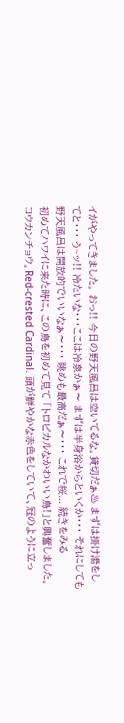イがやってきました。 おっ!! 今日の野天風呂は空いてるな。貸切だぁ♨ まずは掛け湯をしてと・・・ う~ッ!! 冷たいな・・・ここは冷泉かぁ〜 まずは半身浴からといくか・・・ それにしても野天風呂は開放的でいいなぁ〜・・・ 眺めも最高だぁ〜・・・ これで桜... 続きをみる
初めてハワイに来た時に、この鳥を初めて見て 「トロピカルなかわいい鳥!」と興奮しました。 コウカンチョウ。Red-crested Cardinal. 頭が鮮やかな赤色をしていて、冠のように立っ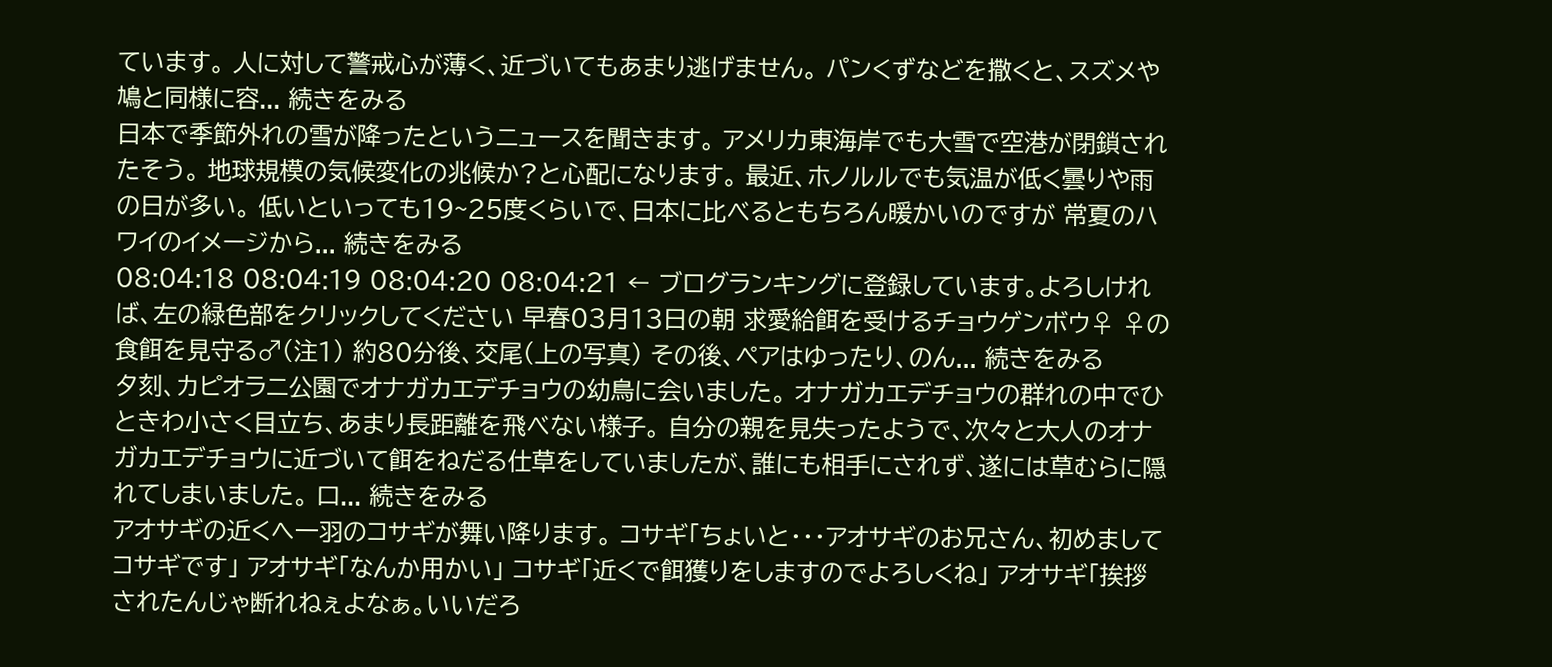ています。 人に対して警戒心が薄く、近づいてもあまり逃げません。 パンくずなどを撒くと、スズメや鳩と同様に容... 続きをみる
日本で季節外れの雪が降ったというニュースを聞きます。 アメリカ東海岸でも大雪で空港が閉鎖されたそう。 地球規模の気候変化の兆候か?と心配になります。 最近、ホノルルでも気温が低く曇りや雨の日が多い。 低いといっても19~25度くらいで、日本に比べるともちろん暖かいのですが 常夏のハワイのイメージから... 続きをみる
08:04:18 08:04:19 08:04:20 08:04:21 ← ブログランキングに登録しています。よろしければ、左の緑色部をクリックしてください 早春03月13日の朝 求愛給餌を受けるチョウゲンボウ♀ ♀の食餌を見守る♂(注1) 約80分後、交尾(上の写真) その後、ペアはゆったり、のん... 続きをみる
夕刻、カピオラニ公園でオナガカエデチョウの幼鳥に会いました。 オナガカエデチョウの群れの中でひときわ小さく目立ち、あまり長距離を飛べない様子。 自分の親を見失ったようで、次々と大人のオナガカエデチョウに近づいて餌をねだる仕草をしていましたが、誰にも相手にされず、遂には草むらに隠れてしまいました。 口... 続きをみる
アオサギの近くへ一羽のコサギが舞い降ります。 コサギ「ちょいと・・・アオサギのお兄さん、初めましてコサギです」 アオサギ「なんか用かい」 コサギ「近くで餌獲りをしますのでよろしくね」 アオサギ「挨拶されたんじゃ断れねぇよなぁ。いいだろ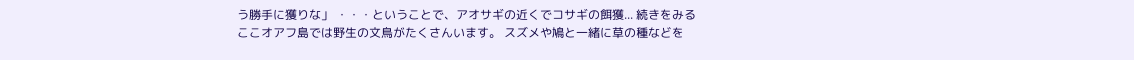う勝手に獲りな」 ・・・ということで、アオサギの近くでコサギの餌獲... 続きをみる
ここオアフ島では野生の文鳥がたくさんいます。 スズメや鳩と一緒に草の種などを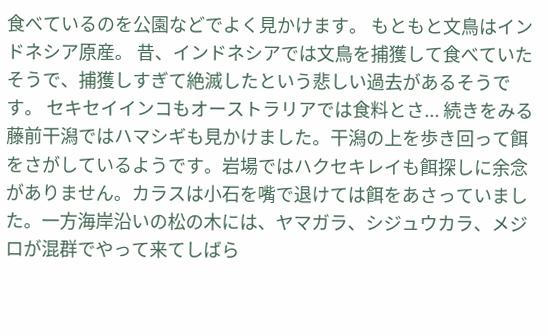食べているのを公園などでよく見かけます。 もともと文鳥はインドネシア原産。 昔、インドネシアでは文鳥を捕獲して食べていたそうで、捕獲しすぎて絶滅したという悲しい過去があるそうです。 セキセイインコもオーストラリアでは食料とさ... 続きをみる
藤前干潟ではハマシギも見かけました。干潟の上を歩き回って餌をさがしているようです。岩場ではハクセキレイも餌探しに余念がありません。カラスは小石を嘴で退けては餌をあさっていました。一方海岸沿いの松の木には、ヤマガラ、シジュウカラ、メジロが混群でやって来てしばら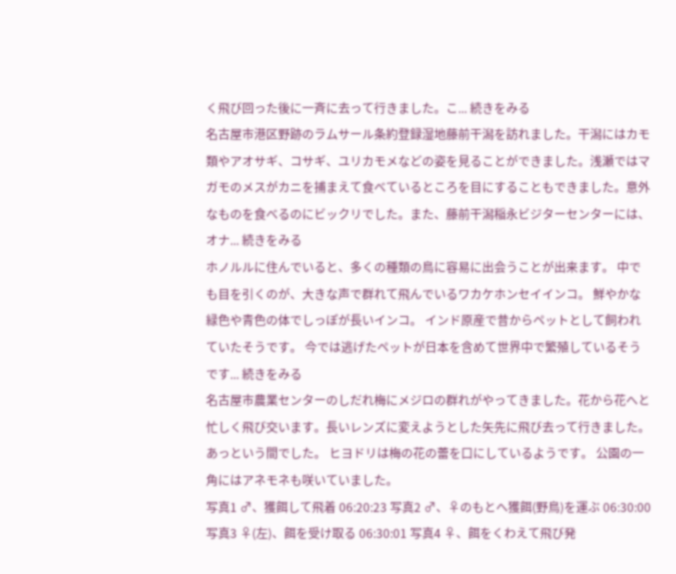く飛び回った後に一斉に去って行きました。こ... 続きをみる
名古屋市港区野跡のラムサール条約登録湿地藤前干潟を訪れました。干潟にはカモ類やアオサギ、コサギ、ユリカモメなどの姿を見ることができました。浅瀬ではマガモのメスがカニを捕まえて食べているところを目にすることもできました。意外なものを食べるのにビックリでした。また、藤前干潟稲永ビジターセンターには、オナ... 続きをみる
ホノルルに住んでいると、多くの種類の鳥に容易に出会うことが出来ます。 中でも目を引くのが、大きな声で群れて飛んでいるワカケホンセイインコ。 鮮やかな緑色や青色の体でしっぽが長いインコ。 インド原産で昔からペットとして飼われていたそうです。 今では逃げたペットが日本を含めて世界中で繁殖しているそうです... 続きをみる
名古屋市農業センターのしだれ梅にメジロの群れがやってきました。花から花へと忙しく飛び交います。長いレンズに変えようとした矢先に飛び去って行きました。あっという間でした。 ヒヨドリは梅の花の蕾を口にしているようです。 公園の一角にはアネモネも咲いていました。
写真1 ♂、獲餌して飛着 06:20:23 写真2 ♂、♀のもとへ獲餌(野鳥)を運ぶ 06:30:00 写真3 ♀(左)、餌を受け取る 06:30:01 写真4 ♀、餌をくわえて飛び発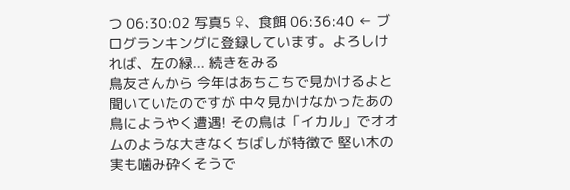つ 06:30:02 写真5 ♀、食餌 06:36:40 ← ブログランキングに登録しています。よろしければ、左の緑... 続きをみる
鳥友さんから 今年はあちこちで見かけるよと聞いていたのですが 中々見かけなかったあの鳥にようやく遭遇! その鳥は「イカル」でオオムのような大きなくちばしが特徴で 堅い木の実も噛み砕くそうで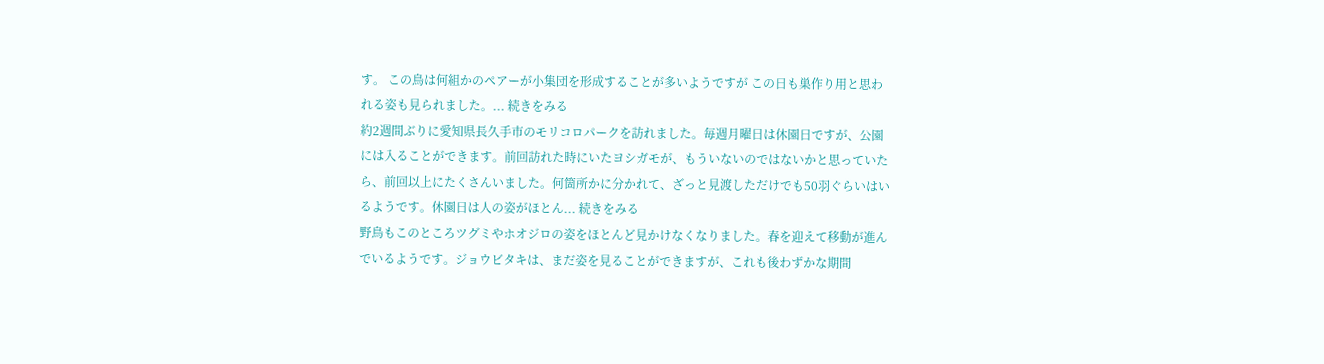す。 この鳥は何組かのペアーが小集団を形成することが多いようですが この日も巣作り用と思われる姿も見られました。... 続きをみる
約2週間ぶりに愛知県長久手市のモリコロパークを訪れました。毎週月曜日は休園日ですが、公園には入ることができます。前回訪れた時にいたヨシガモが、もういないのではないかと思っていたら、前回以上にたくさんいました。何箇所かに分かれて、ざっと見渡しただけでも50羽ぐらいはいるようです。休園日は人の姿がほとん... 続きをみる
野鳥もこのところツグミやホオジロの姿をほとんど見かけなくなりました。春を迎えて移動が進んでいるようです。ジョウビタキは、まだ姿を見ることができますが、これも後わずかな期間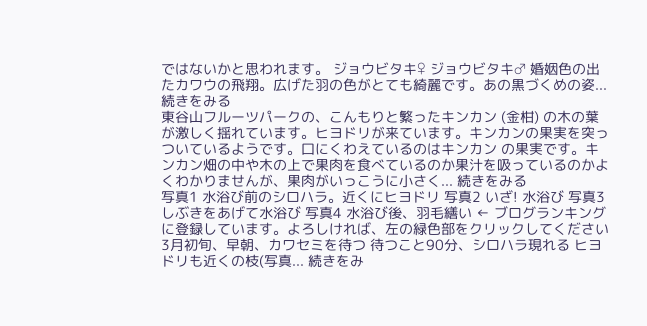ではないかと思われます。 ジョウビタキ♀ ジョウビタキ♂ 婚姻色の出たカワウの飛翔。広げた羽の色がとても綺麗です。あの黒づくめの姿... 続きをみる
東谷山フルーツパークの、こんもりと繁ったキンカン (金柑) の木の葉が激しく揺れています。ヒヨドリが来ています。キンカンの果実を突っついているようです。口にくわえているのはキンカン の果実です。キンカン畑の中や木の上で果肉を食べているのか果汁を吸っているのかよくわかりませんが、果肉がいっこうに小さく... 続きをみる
写真1 水浴び前のシロハラ。近くにヒヨドリ 写真2 いざ! 水浴び 写真3 しぶきをあげて水浴び 写真4 水浴び後、羽毛繕い ← ブログランキングに登録しています。よろしければ、左の緑色部をクリックしてください 3月初旬、早朝、カワセミを待つ 待つこと90分、シロハラ現れる ヒヨドリも近くの枝(写真... 続きをみ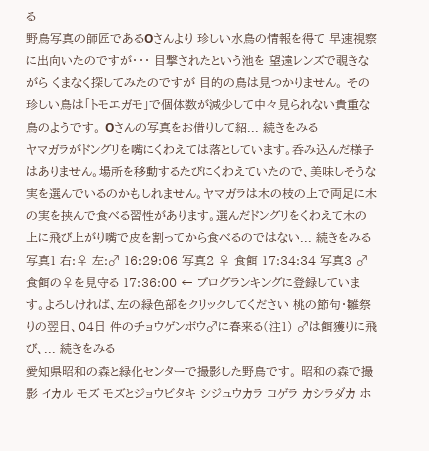る
野鳥写真の師匠であるOさんより 珍しい水鳥の情報を得て 早速視察に出向いたのですが・・・ 目撃されたという池を 望遠レンズで覗きながら くまなく探してみたのですが 目的の鳥は見つかりません。 その珍しい鳥は「トモエガモ」で個体数が減少して中々見られない貴重な鳥のようです。 Oさんの写真をお借りして紹... 続きをみる
ヤマガラがドングリを嘴にくわえては落としています。呑み込んだ様子はありません。場所を移動するたびにくわえていたので、美味しそうな実を選んでいるのかもしれません。ヤマガラは木の枝の上で両足に木の実を挟んで食べる習性があります。選んだドングリをくわえて木の上に飛び上がり嘴で皮を割ってから食べるのではない... 続きをみる
写真1 右:♀ 左:♂ 16:29:06 写真2 ♀ 食餌 17:34:34 写真3 ♂ 食餌の♀を見守る 17:36:00 ← ブログランキングに登録しています。よろしければ、左の緑色部をクリックしてください 桃の節句・雛祭りの翌日、04日 件のチョウゲンボウ♂に春来る(注1) ♂は餌獲りに飛び、... 続きをみる
愛知県昭和の森と緑化センターで撮影した野鳥です。 昭和の森で撮影 イカル モズ モズとジョウビタキ シジュウカラ コゲラ カシラダカ ホ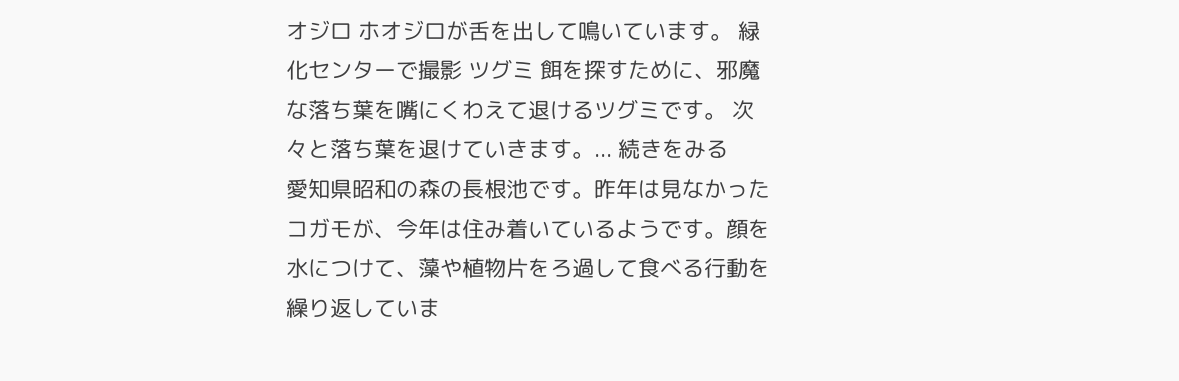オジロ ホオジロが舌を出して鳴いています。 緑化センターで撮影 ツグミ 餌を探すために、邪魔な落ち葉を嘴にくわえて退けるツグミです。 次々と落ち葉を退けていきます。... 続きをみる
愛知県昭和の森の長根池です。昨年は見なかったコガモが、今年は住み着いているようです。顔を水につけて、藻や植物片をろ過して食べる行動を繰り返していま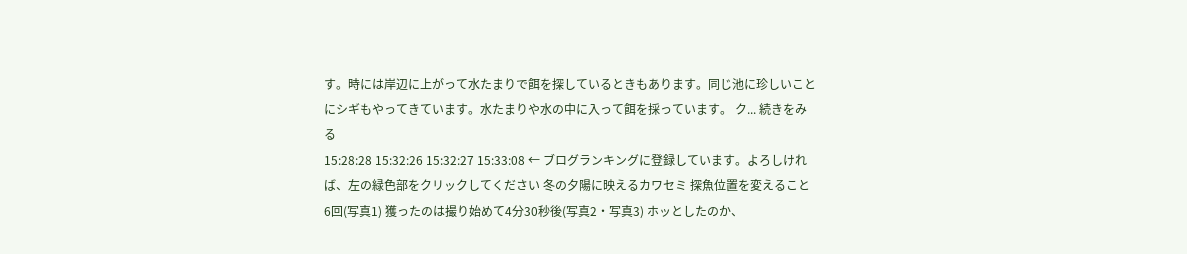す。時には岸辺に上がって水たまりで餌を探しているときもあります。同じ池に珍しいことにシギもやってきています。水たまりや水の中に入って餌を採っています。 ク... 続きをみる
15:28:28 15:32:26 15:32:27 15:33:08 ← ブログランキングに登録しています。よろしければ、左の緑色部をクリックしてください 冬の夕陽に映えるカワセミ 探魚位置を変えること6回(写真1) 獲ったのは撮り始めて4分30秒後(写真2・写真3) ホッとしたのか、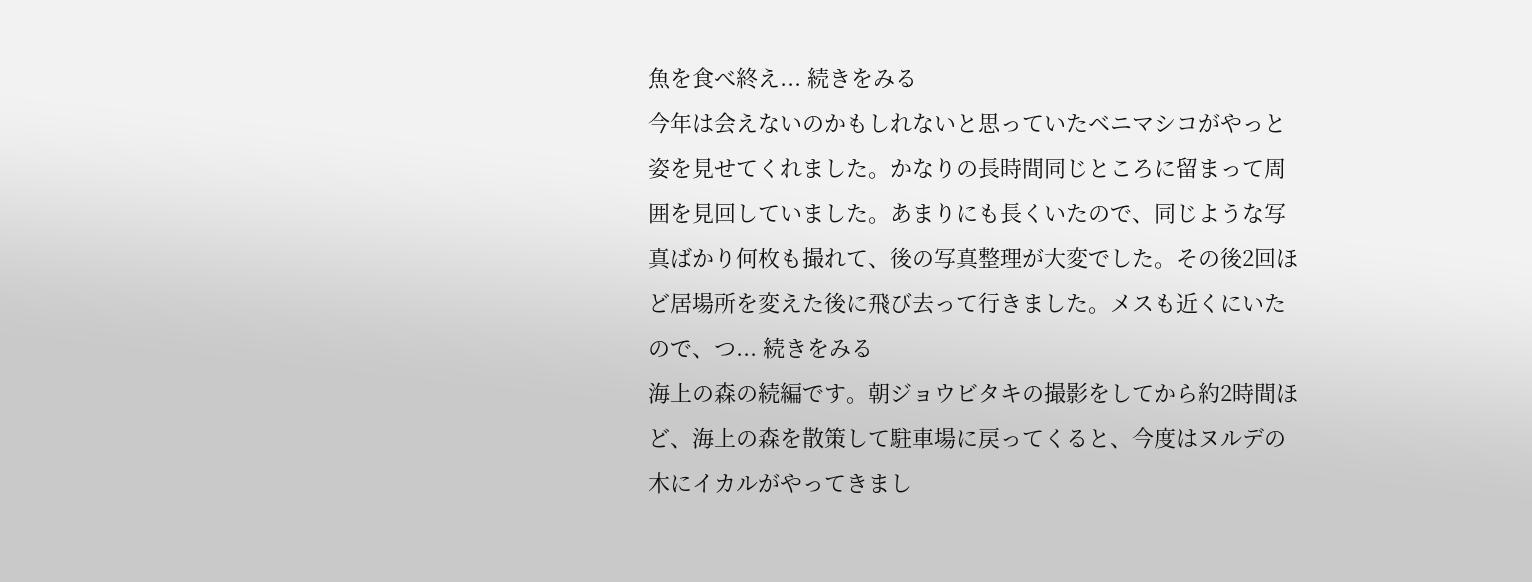魚を食べ終え... 続きをみる
今年は会えないのかもしれないと思っていたベニマシコがやっと姿を見せてくれました。かなりの長時間同じところに留まって周囲を見回していました。あまりにも長くいたので、同じような写真ばかり何枚も撮れて、後の写真整理が大変でした。その後2回ほど居場所を変えた後に飛び去って行きました。メスも近くにいたので、つ... 続きをみる
海上の森の続編です。朝ジョウビタキの撮影をしてから約2時間ほど、海上の森を散策して駐車場に戻ってくると、今度はヌルデの木にイカルがやってきまし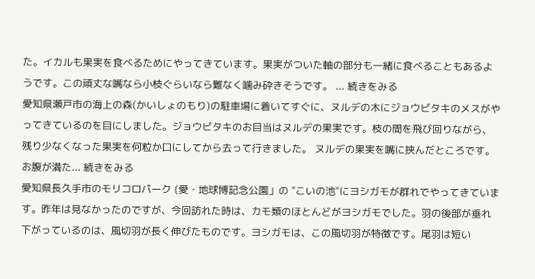た。イカルも果実を食べるためにやってきています。果実がついた軸の部分も一緒に食べることもあるようです。この頑丈な嘴なら小枝ぐらいなら難なく噛み砕きそうです。 ... 続きをみる
愛知県瀬戸市の海上の森(かいしょのもり)の駐車場に着いてすぐに、ヌルデの木にジョウビタキのメスがやってきているのを目にしました。ジョウビタキのお目当はヌルデの果実です。枝の間を飛び回りながら、残り少なくなった果実を何粒か口にしてから去って行きました。 ヌルデの果実を嘴に挟んだところです。 お腹が満た... 続きをみる
愛知県長久手市のモリコロパーク (愛・地球博記念公園」の "こいの池"にヨシガモが群れでやってきています。昨年は見なかったのですが、今回訪れた時は、カモ類のほとんどがヨシガモでした。羽の後部が垂れ下がっているのは、風切羽が長く伸びたものです。ヨシガモは、この風切羽が特徴です。尾羽は短い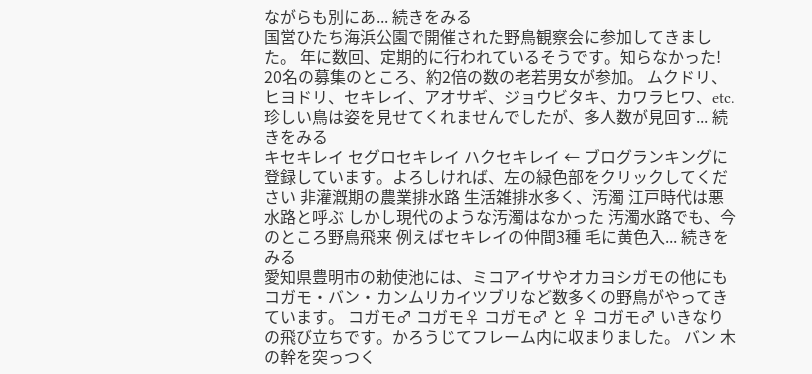ながらも別にあ... 続きをみる
国営ひたち海浜公園で開催された野鳥観察会に参加してきました。 年に数回、定期的に行われているそうです。知らなかった! 20名の募集のところ、約2倍の数の老若男女が参加。 ムクドリ、ヒヨドリ、セキレイ、アオサギ、ジョウビタキ、カワラヒワ、etc. 珍しい鳥は姿を見せてくれませんでしたが、多人数が見回す... 続きをみる
キセキレイ セグロセキレイ ハクセキレイ ← ブログランキングに登録しています。よろしければ、左の緑色部をクリックしてください 非灌漑期の農業排水路 生活雑排水多く、汚濁 江戸時代は悪水路と呼ぶ しかし現代のような汚濁はなかった 汚濁水路でも、今のところ野鳥飛来 例えばセキレイの仲間3種 毛に黄色入... 続きをみる
愛知県豊明市の勅使池には、ミコアイサやオカヨシガモの他にもコガモ・バン・カンムリカイツブリなど数多くの野鳥がやってきています。 コガモ♂ コガモ♀ コガモ♂ と ♀ コガモ♂ いきなりの飛び立ちです。かろうじてフレーム内に収まりました。 バン 木の幹を突っつく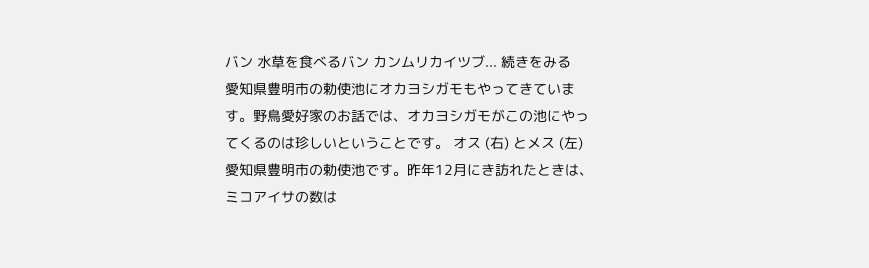バン 水草を食べるバン カンムリカイツブ... 続きをみる
愛知県豊明市の勅使池にオカヨシガモもやってきています。野鳥愛好家のお話では、オカヨシガモがこの池にやってくるのは珍しいということです。 オス (右) とメス (左)
愛知県豊明市の勅使池です。昨年12月にき訪れたときは、ミコアイサの数は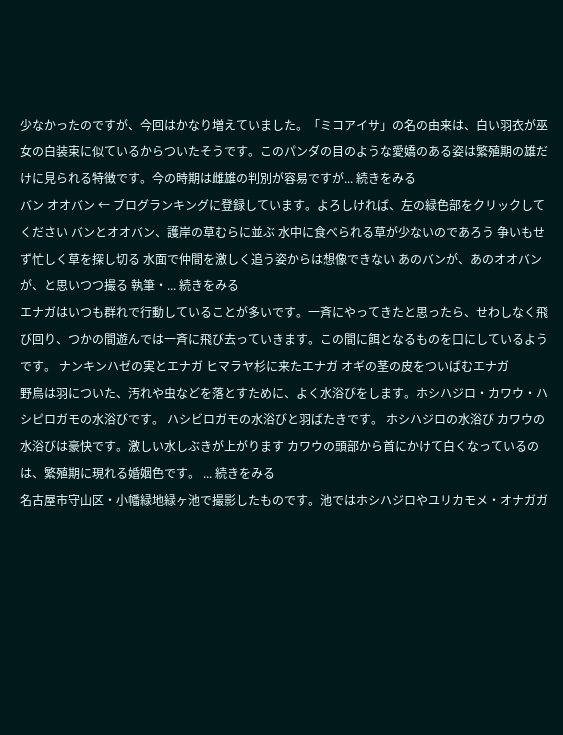少なかったのですが、今回はかなり増えていました。「ミコアイサ」の名の由来は、白い羽衣が巫女の白装束に似ているからついたそうです。このパンダの目のような愛嬌のある姿は繁殖期の雄だけに見られる特徴です。今の時期は雌雄の判別が容易ですが... 続きをみる
バン オオバン ← ブログランキングに登録しています。よろしければ、左の緑色部をクリックしてください バンとオオバン、護岸の草むらに並ぶ 水中に食べられる草が少ないのであろう 争いもせず忙しく草を探し切る 水面で仲間を激しく追う姿からは想像できない あのバンが、あのオオバンが、と思いつつ撮る 執筆・... 続きをみる
エナガはいつも群れで行動していることが多いです。一斉にやってきたと思ったら、せわしなく飛び回り、つかの間遊んでは一斉に飛び去っていきます。この間に餌となるものを口にしているようです。 ナンキンハゼの実とエナガ ヒマラヤ杉に来たエナガ オギの茎の皮をついばむエナガ
野鳥は羽についた、汚れや虫などを落とすために、よく水浴びをします。ホシハジロ・カワウ・ハシピロガモの水浴びです。 ハシビロガモの水浴びと羽ばたきです。 ホシハジロの水浴び カワウの水浴びは豪快です。激しい水しぶきが上がります カワウの頭部から首にかけて白くなっているのは、繁殖期に現れる婚姻色です。 ... 続きをみる
名古屋市守山区・小幡緑地緑ヶ池で撮影したものです。池ではホシハジロやユリカモメ・オナガガ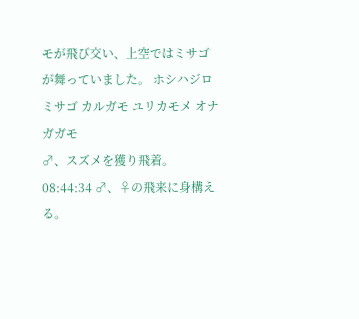モが飛び交い、上空ではミサゴが舞っていました。 ホシハジロ ミサゴ カルガモ ユリカモメ オナガガモ
♂、スズメを獲り飛着。08:44:34 ♂、♀の飛来に身構える。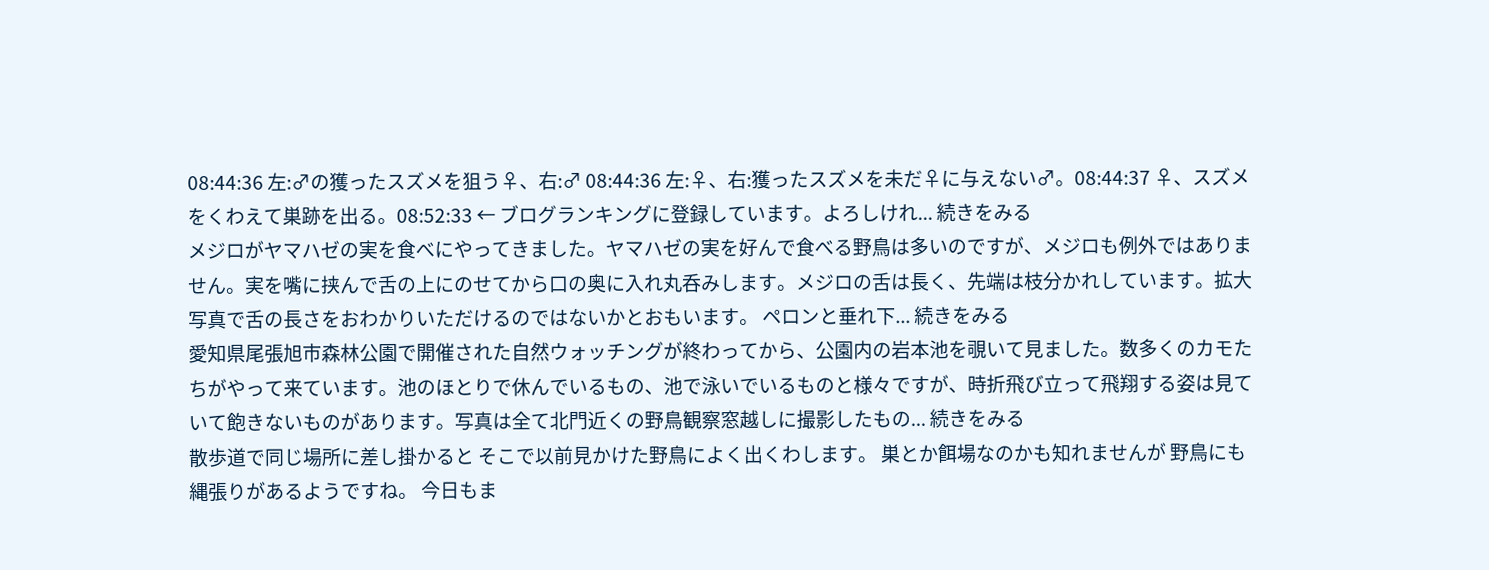08:44:36 左:♂の獲ったスズメを狙う♀、右:♂ 08:44:36 左:♀、右:獲ったスズメを未だ♀に与えない♂。08:44:37 ♀、スズメをくわえて巣跡を出る。08:52:33 ← ブログランキングに登録しています。よろしけれ... 続きをみる
メジロがヤマハゼの実を食べにやってきました。ヤマハゼの実を好んで食べる野鳥は多いのですが、メジロも例外ではありません。実を嘴に挟んで舌の上にのせてから口の奥に入れ丸呑みします。メジロの舌は長く、先端は枝分かれしています。拡大写真で舌の長さをおわかりいただけるのではないかとおもいます。 ペロンと垂れ下... 続きをみる
愛知県尾張旭市森林公園で開催された自然ウォッチングが終わってから、公園内の岩本池を覗いて見ました。数多くのカモたちがやって来ています。池のほとりで休んでいるもの、池で泳いでいるものと様々ですが、時折飛び立って飛翔する姿は見ていて飽きないものがあります。写真は全て北門近くの野鳥観察窓越しに撮影したもの... 続きをみる
散歩道で同じ場所に差し掛かると そこで以前見かけた野鳥によく出くわします。 巣とか餌場なのかも知れませんが 野鳥にも縄張りがあるようですね。 今日もま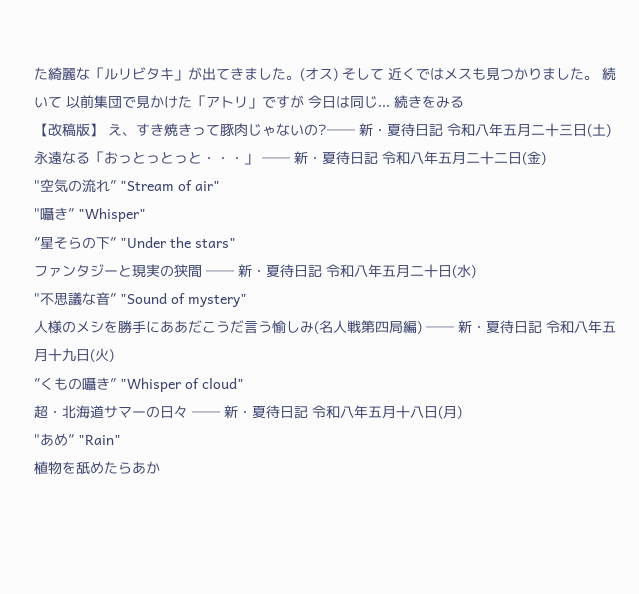た綺麗な「ルリビタキ」が出てきました。(オス) そして 近くではメスも見つかりました。 続いて 以前集団で見かけた「アトリ」ですが 今日は同じ... 続きをみる
【改稿版】 え、すき焼きって豚肉じゃないの?── 新・夏待日記 令和八年五月二十三日(土)
永遠なる「おっとっとっと・・・」 ── 新・夏待日記 令和八年五月二十二日(金)
"空気の流れ” "Stream of air"
"囁き” "Whisper"
”星そらの下” "Under the stars"
ファンタジーと現実の狭間 ── 新・夏待日記 令和八年五月二十日(水)
"不思議な音” "Sound of mystery"
人様のメシを勝手にああだこうだ言う愉しみ(名人戦第四局編) ── 新・夏待日記 令和八年五月十九日(火)
”くもの囁き” "Whisper of cloud"
超・北海道サマーの日々 ── 新・夏待日記 令和八年五月十八日(月)
"あめ” "Rain"
植物を舐めたらあか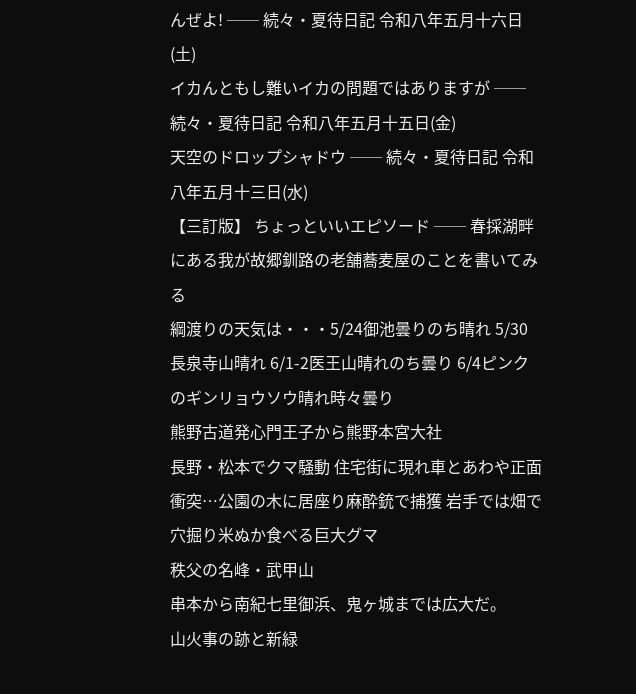んぜよ! ── 続々・夏待日記 令和八年五月十六日(土)
イカんともし難いイカの問題ではありますが ── 続々・夏待日記 令和八年五月十五日(金)
天空のドロップシャドウ ── 続々・夏待日記 令和八年五月十三日(水)
【三訂版】 ちょっといいエピソード ── 春採湖畔にある我が故郷釧路の老舗蕎麦屋のことを書いてみる
綱渡りの天気は・・・5/24御池曇りのち晴れ 5/30長泉寺山晴れ 6/1-2医王山晴れのち曇り 6/4ピンクのギンリョウソウ晴れ時々曇り
熊野古道発心門王子から熊野本宮大社
長野・松本でクマ騒動 住宅街に現れ車とあわや正面衝突…公園の木に居座り麻酔銃で捕獲 岩手では畑で穴掘り米ぬか食べる巨大グマ
秩父の名峰・武甲山
串本から南紀七里御浜、鬼ヶ城までは広大だ。
山火事の跡と新緑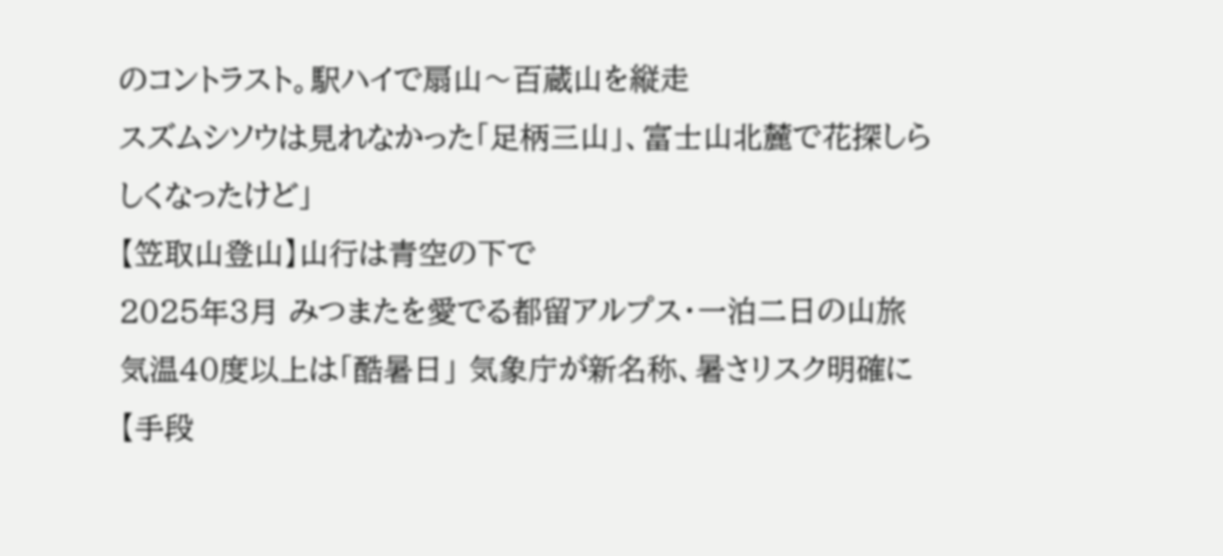のコントラスト。駅ハイで扇山〜百蔵山を縦走
スズムシソウは見れなかった「足柄三山」、富士山北麓で花探しらしくなったけど」
【笠取山登山】山行は青空の下で
2025年3月 みつまたを愛でる都留アルプス・一泊二日の山旅
気温40度以上は「酷暑日」 気象庁が新名称、暑さリスク明確に
【手段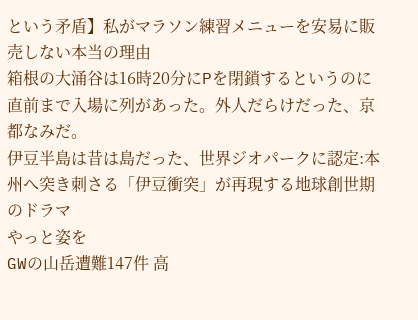という矛盾】私がマラソン練習メニューを安易に販売しない本当の理由
箱根の大涌谷は16時20分にPを閉鎖するというのに直前まで入場に列があった。外人だらけだった、京都なみだ。
伊豆半島は昔は島だった、世界ジオパークに認定:本州へ突き刺さる「伊豆衝突」が再現する地球創世期のドラマ
やっと姿を
GWの山岳遭難147件 高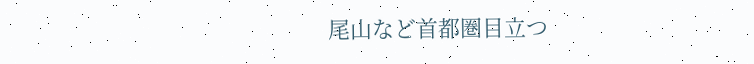尾山など首都圏目立つ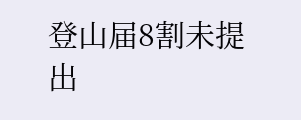登山届8割未提出